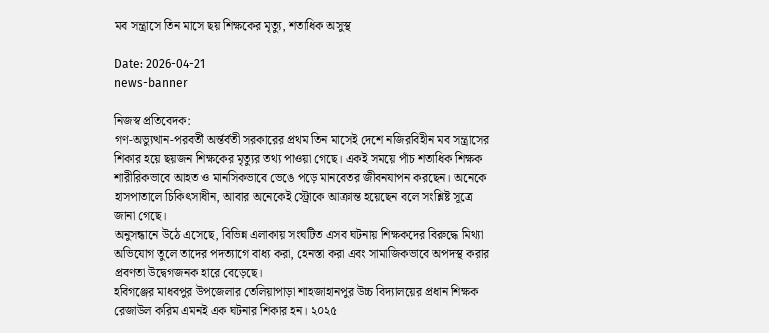মব সন্ত্রাসে তিন মাসে ছয় শিক্ষকের মৃত্যু, শতাধিক অসুস্থ

Date: 2026-04-21
news-banner

নিজস্ব প্রতিবেদক:
গণ-অভ্যুত্থান-পরবর্তী অর্ন্তর্বতী সরকারের প্রথম তিন মাসেই দেশে নজিরবিহীন মব সন্ত্রাসের শিকার হয়ে ছয়জন শিক্ষকের মৃত্যুর তথ্য পাওয়া গেছে। একই সময়ে পাঁচ শতাধিক শিক্ষক শারীরিকভাবে আহত ও মানসিকভাবে ভেঙে পড়ে মানবেতর জীবনযাপন করছেন। অনেকে হাসপাতালে চিকিৎসাধীন, আবার অনেকেই স্ট্রোকে আক্রান্ত হয়েছেন বলে সংশ্লিষ্ট সূত্রে জানা গেছে।
অনুসন্ধানে উঠে এসেছে, বিভিন্ন এলাকায় সংঘটিত এসব ঘটনায় শিক্ষকদের বিরুদ্ধে মিথ্যা অভিযোগ তুলে তাদের পদত্যাগে বাধ্য করা, হেনস্তা করা এবং সামাজিকভাবে অপদস্থ করার প্রবণতা উদ্বেগজনক হারে বেড়েছে।
হবিগঞ্জের মাধবপুর উপজেলার তেলিয়াপাড়া শাহজাহানপুর উচ্চ বিদ্যালয়ের প্রধান শিক্ষক রেজাউল করিম এমনই এক ঘটনার শিকার হন। ২০২৫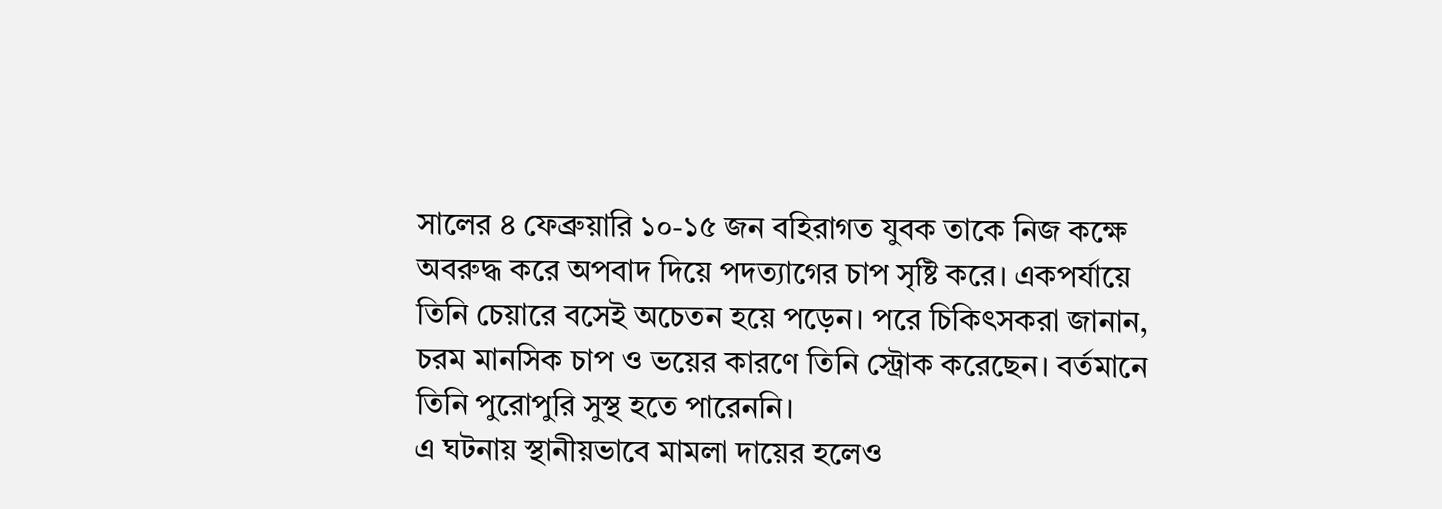সালের ৪ ফেব্রুয়ারি ১০-১৫ জন বহিরাগত যুবক তাকে নিজ কক্ষে অবরুদ্ধ করে অপবাদ দিয়ে পদত্যাগের চাপ সৃষ্টি করে। একপর্যায়ে তিনি চেয়ারে বসেই অচেতন হয়ে পড়েন। পরে চিকিৎসকরা জানান, চরম মানসিক চাপ ও ভয়ের কারণে তিনি স্ট্রোক করেছেন। বর্তমানে তিনি পুরোপুরি সুস্থ হতে পারেননি।
এ ঘটনায় স্থানীয়ভাবে মামলা দায়ের হলেও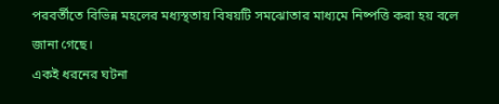পরবর্তীতে বিভিন্ন মহলের মধ্যস্থতায় বিষয়টি সমঝোতার মাধ্যমে নিষ্পত্তি করা হয় বলে জানা গেছে।
একই ধরনের ঘটনা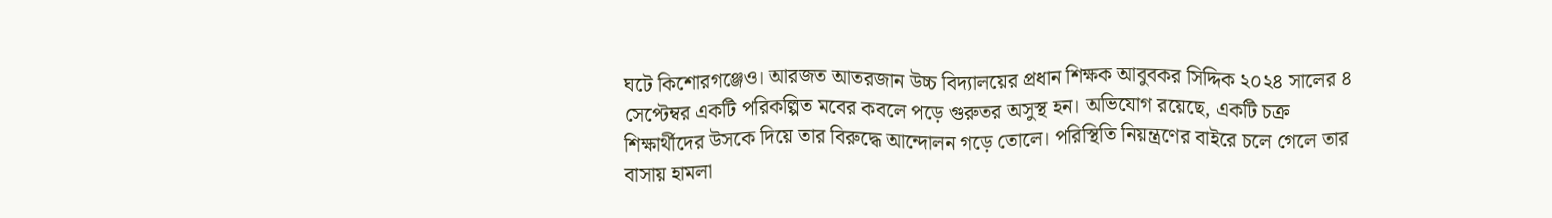ঘটে কিশোরগঞ্জেও। আরজত আতরজান উচ্চ বিদ্যালয়ের প্রধান শিক্ষক আবুবকর সিদ্দিক ২০২৪ সালের ৪ সেপ্টেম্বর একটি পরিকল্পিত মবের কবলে পড়ে গুরুতর অসুস্থ হন। অভিযোগ রয়েছে, একটি চক্র শিক্ষার্থীদের উসকে দিয়ে তার বিরুদ্ধে আন্দোলন গড়ে তোলে। পরিস্থিতি নিয়ন্ত্রণের বাইরে চলে গেলে তার বাসায় হামলা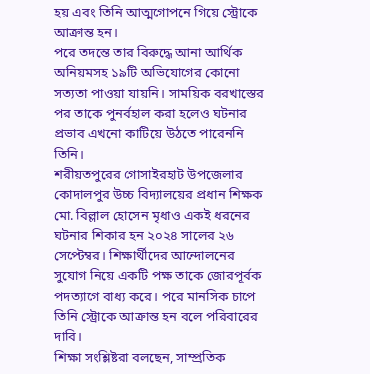হয় এবং তিনি আত্মগোপনে গিয়ে স্ট্রোকে আক্রান্ত হন।
পরে তদন্তে তার বিরুদ্ধে আনা আর্থিক অনিয়মসহ ১৯টি অভিযোগের কোনো সত্যতা পাওয়া যায়নি। সাময়িক বরখাস্তের পর তাকে পুনর্বহাল করা হলেও ঘটনার প্রভাব এখনো কাটিয়ে উঠতে পারেননি তিনি।
শরীয়তপুরের গোসাইরহাট উপজেলার কোদালপুর উচ্চ বিদ্যালয়ের প্রধান শিক্ষক মো. বিল্লাল হোসেন মৃধাও একই ধরনের ঘটনার শিকার হন ২০২৪ সালের ২৬ সেপ্টেম্বর। শিক্ষার্থীদের আন্দোলনের সুযোগ নিয়ে একটি পক্ষ তাকে জোরপূর্বক পদত্যাগে বাধ্য করে। পরে মানসিক চাপে তিনি স্ট্রোকে আক্রান্ত হন বলে পরিবারের দাবি।
শিক্ষা সংশ্লিষ্টরা বলছেন, সাম্প্রতিক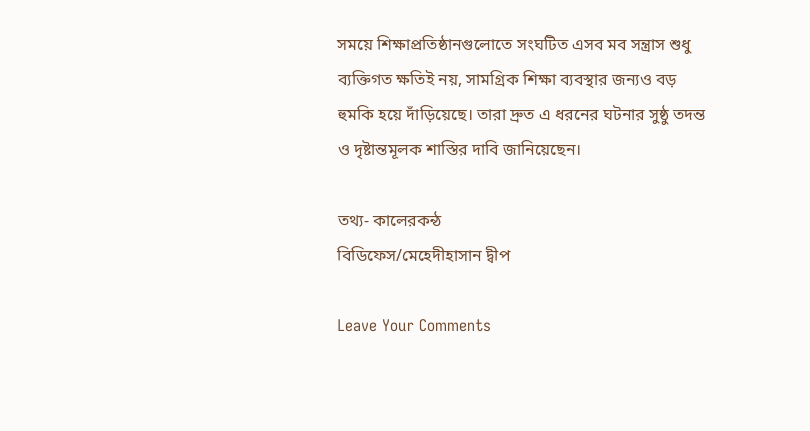সময়ে শিক্ষাপ্রতিষ্ঠানগুলোতে সংঘটিত এসব মব সন্ত্রাস শুধু ব্যক্তিগত ক্ষতিই নয়, সামগ্রিক শিক্ষা ব্যবস্থার জন্যও বড় হুমকি হয়ে দাঁড়িয়েছে। তারা দ্রুত এ ধরনের ঘটনার সুষ্ঠু তদন্ত ও দৃষ্টান্তমূলক শাস্তির দাবি জানিয়েছেন।

তথ্য- কালেরকন্ঠ
বিডিফেস/মেহেদীহাসান দ্বীপ

Leave Your Comments